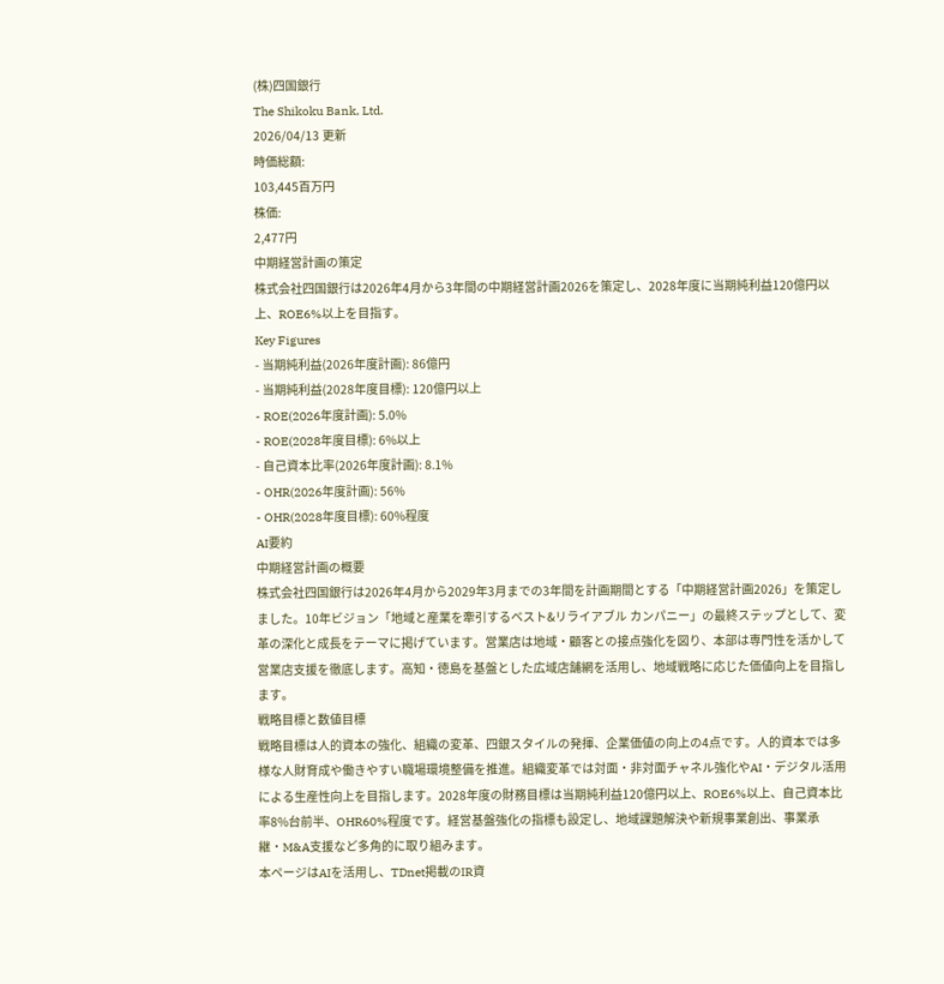(株)四国銀行
The Shikoku Bank, Ltd.
2026/04/13 更新
時価総額:
103,445百万円
株価:
2,477円
中期経営計画の策定
株式会社四国銀行は2026年4月から3年間の中期経営計画2026を策定し、2028年度に当期純利益120億円以上、ROE6%以上を目指す。
Key Figures
- 当期純利益(2026年度計画): 86億円
- 当期純利益(2028年度目標): 120億円以上
- ROE(2026年度計画): 5.0%
- ROE(2028年度目標): 6%以上
- 自己資本比率(2026年度計画): 8.1%
- OHR(2026年度計画): 56%
- OHR(2028年度目標): 60%程度
AI要約
中期経営計画の概要
株式会社四国銀行は2026年4月から2029年3月までの3年間を計画期間とする「中期経営計画2026」を策定しました。10年ビジョン「地域と産業を牽引するベスト&リライアブル カンパニー」の最終ステップとして、変革の深化と成長をテーマに掲げています。営業店は地域・顧客との接点強化を図り、本部は専門性を活かして営業店支援を徹底します。高知・徳島を基盤とした広域店舗網を活用し、地域戦略に応じた価値向上を目指します。
戦略目標と数値目標
戦略目標は人的資本の強化、組織の変革、四銀スタイルの発揮、企業価値の向上の4点です。人的資本では多様な人財育成や働きやすい職場環境整備を推進。組織変革では対面・非対面チャネル強化やAI・デジタル活用による生産性向上を目指します。2028年度の財務目標は当期純利益120億円以上、ROE6%以上、自己資本比率8%台前半、OHR60%程度です。経営基盤強化の指標も設定し、地域課題解決や新規事業創出、事業承継・M&A支援など多角的に取り組みます。
本ページはAIを活用し、TDnet掲載のIR資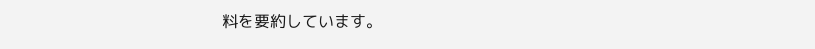料を要約しています。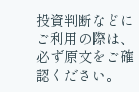投資判断などにご利用の際は、必ず原文をご確認ください。